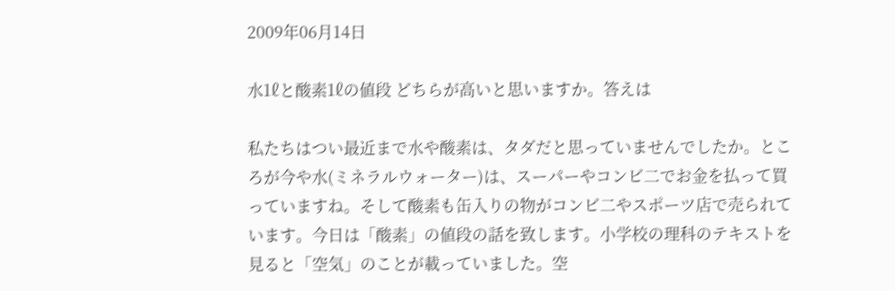2009年06月14日

水1ℓと酸素1ℓの値段 どちらが高いと思いますか。答えは

私たちはつい最近まで水や酸素は、タダだと思っていませんでしたか。ところが今や水(ミネラルウォーター)は、スーパーやコンビ二でお金を払って買っていますね。そして酸素も缶入りの物がコンビ二やスポーツ店で売られています。今日は「酸素」の値段の話を致します。小学校の理科のテキストを見ると「空気」のことが載っていました。空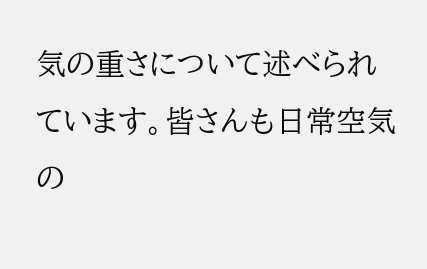気の重さについて述べられています。皆さんも日常空気の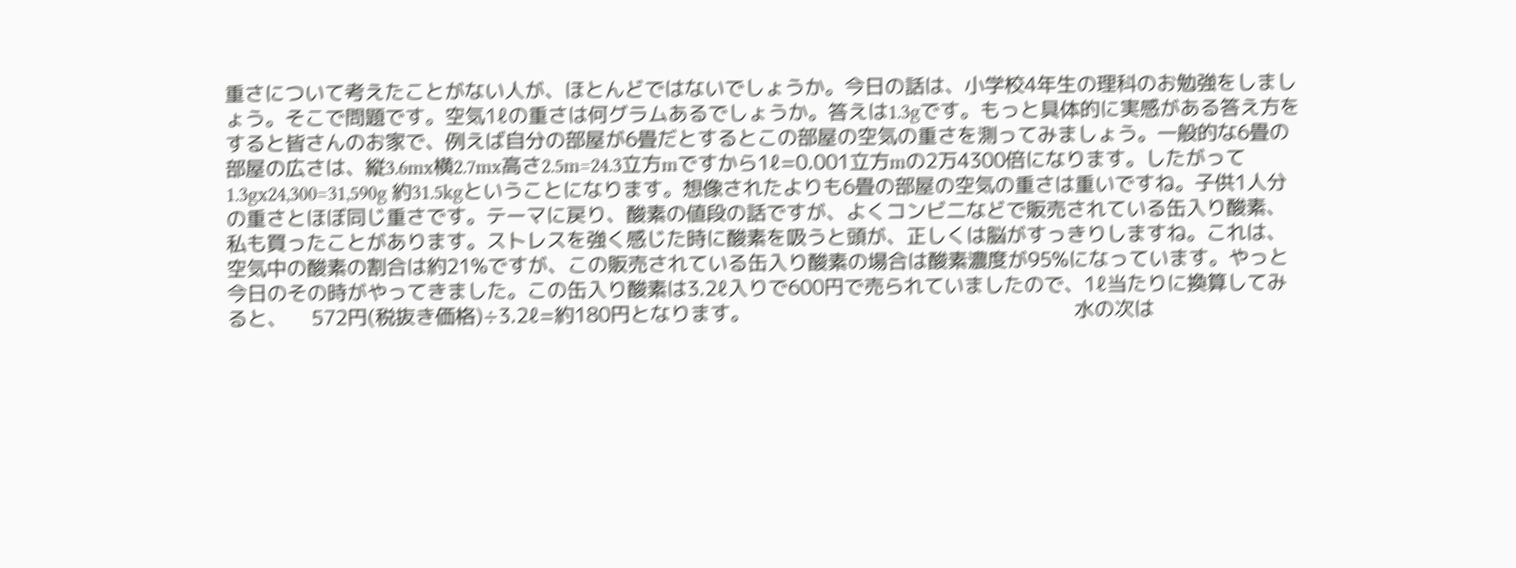重さについて考えたことがない人が、ほとんどではないでしょうか。今日の話は、小学校4年生の理科のお勉強をしましょう。そこで問題です。空気1ℓの重さは何グラムあるでしょうか。答えは1.3gです。もっと具体的に実感がある答え方をすると皆さんのお家で、例えば自分の部屋が6畳だとするとこの部屋の空気の重さを測ってみましょう。一般的な6畳の部屋の広さは、縦3.6mx横2.7mx高さ2.5m=24.3立方mですから1ℓ=0.001立方mの2万4300倍になります。したがって1.3gx24,300=31,590g 約31.5kgということになります。想像されたよりも6畳の部屋の空気の重さは重いですね。子供1人分の重さとほぼ同じ重さです。テーマに戻り、酸素の値段の話ですが、よくコンビ二などで販売されている缶入り酸素、私も買ったことがあります。ストレスを強く感じた時に酸素を吸うと頭が、正しくは脳がすっきりしますね。これは、空気中の酸素の割合は約21%ですが、この販売されている缶入り酸素の場合は酸素濃度が95%になっています。やっと今日のその時がやってきました。この缶入り酸素は3.2ℓ入りで600円で売られていましたので、1ℓ当たりに換算してみると、    572円(税抜き価格)÷3.2ℓ=約180円となります。                                                      水の次は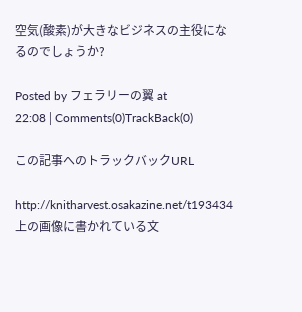空気(酸素)が大きなビジネスの主役になるのでしょうか?

Posted by フェラリーの翼 at 22:08│Comments(0)TrackBack(0)

この記事へのトラックバックURL

http://knitharvest.osakazine.net/t193434
上の画像に書かれている文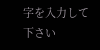字を入力して下さい